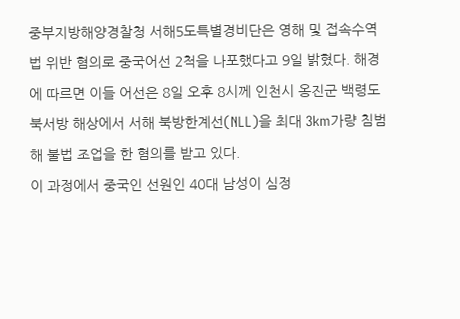중부지방해양경찰청 서해5도특별경비단은 영해 및 접속수역법 위반 혐의로 중국어선 2척을 나포했다고 9일 밝혔다. 해경에 따르면 이들 어선은 8일 오후 8시께 인천시 옹진군 백령도 북서방 해상에서 서해 북방한계선(NLL)을 최대 3km가량 침범해 불법 조업을 한 혐의를 받고 있다.
이 과정에서 중국인 선원인 40대 남성이 심정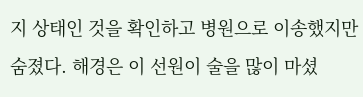지 상태인 것을 확인하고 병원으로 이송했지만 숨졌다. 해경은 이 선원이 술을 많이 마셨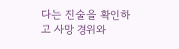다는 진술을 확인하고 사망 경위와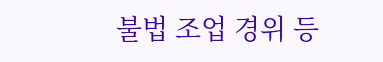불법 조업 경위 등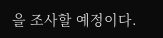을 조사할 예정이다.